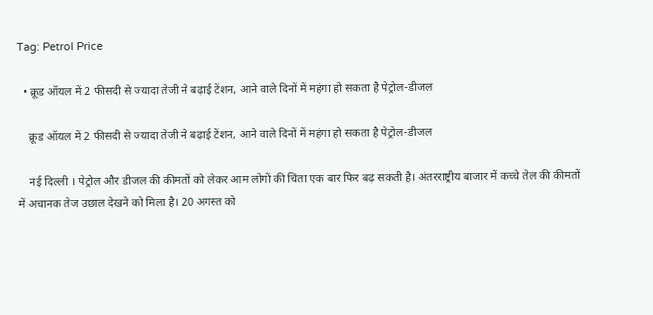Tag: Petrol Price

  • क्रूड ऑयल में 2 फीसदी से ज्यादा तेजी ने बढ़ाई टेंशन, आने वाले दिनों में महंगा हो सकता है पेट्रोल-डीजल

    क्रूड ऑयल में 2 फीसदी से ज्यादा तेजी ने बढ़ाई टेंशन, आने वाले दिनों में महंगा हो सकता है पेट्रोल-डीजल

    नई दिल्ली । पेट्रोल और डीजल की कीमतों को लेकर आम लोगों की चिंता एक बार फिर बढ़ सकती है। अंतरराष्ट्रीय बाजार में कच्चे तेल की कीमतों में अचानक तेज उछाल देखने को मिला है। 20 अगस्त को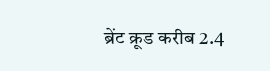ब्रेंट क्रूड करीब 2.4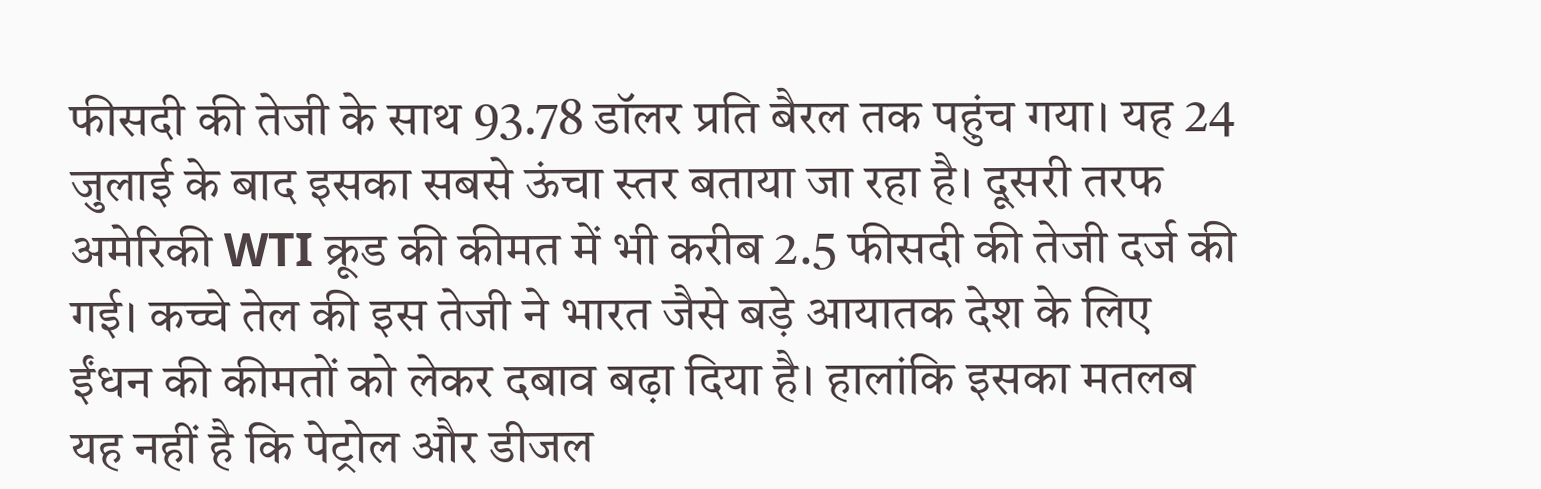फीसदी की तेजी के साथ 93.78 डॉलर प्रति बैरल तक पहुंच गया। यह 24 जुलाई के बाद इसका सबसे ऊंचा स्तर बताया जा रहा है। दूसरी तरफ अमेरिकी WTI क्रूड की कीमत में भी करीब 2.5 फीसदी की तेजी दर्ज की गई। कच्चे तेल की इस तेजी ने भारत जैसे बड़े आयातक देश के लिए ईंधन की कीमतों को लेकर दबाव बढ़ा दिया है। हालांकि इसका मतलब यह नहीं है कि पेट्रोल और डीजल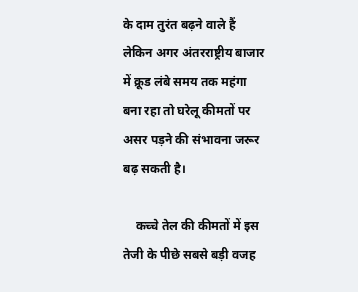के दाम तुरंत बढ़ने वाले हैं लेकिन अगर अंतरराष्ट्रीय बाजार में क्रूड लंबे समय तक महंगा बना रहा तो घरेलू कीमतों पर असर पड़ने की संभावना जरूर बढ़ सकती है।

    कच्चे तेल की कीमतों में इस तेजी के पीछे सबसे बड़ी वजह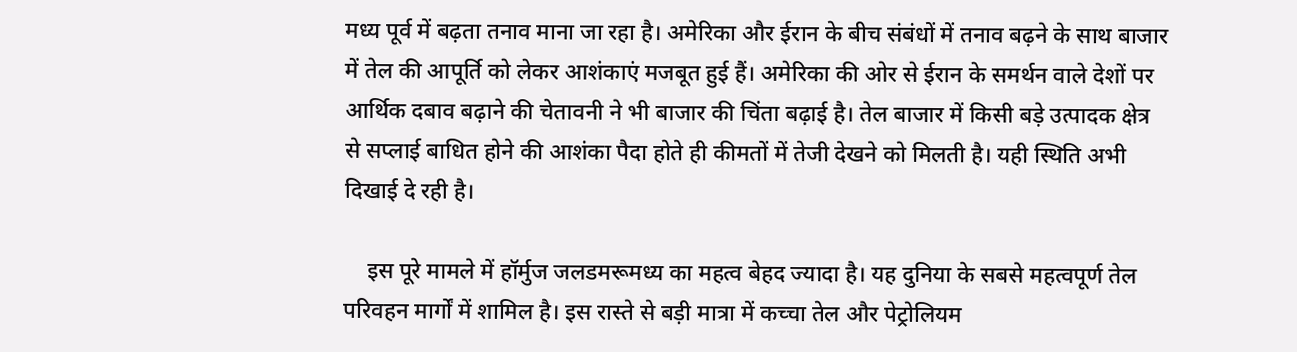मध्य पूर्व में बढ़ता तनाव माना जा रहा है। अमेरिका और ईरान के बीच संबंधों में तनाव बढ़ने के साथ बाजार में तेल की आपूर्ति को लेकर आशंकाएं मजबूत हुई हैं। अमेरिका की ओर से ईरान के समर्थन वाले देशों पर आर्थिक दबाव बढ़ाने की चेतावनी ने भी बाजार की चिंता बढ़ाई है। तेल बाजार में किसी बड़े उत्पादक क्षेत्र से सप्लाई बाधित होने की आशंका पैदा होते ही कीमतों में तेजी देखने को मिलती है। यही स्थिति अभी दिखाई दे रही है।

    इस पूरे मामले में हॉर्मुज जलडमरूमध्य का महत्व बेहद ज्यादा है। यह दुनिया के सबसे महत्वपूर्ण तेल परिवहन मार्गों में शामिल है। इस रास्ते से बड़ी मात्रा में कच्चा तेल और पेट्रोलियम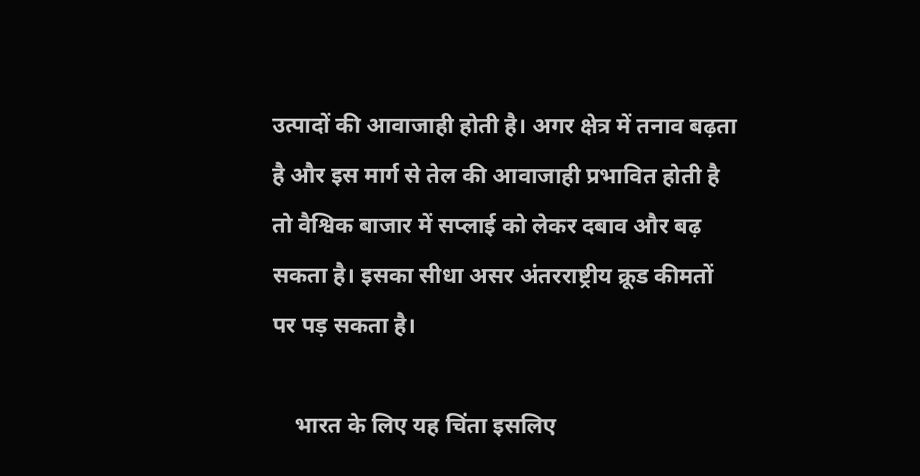उत्पादों की आवाजाही होती है। अगर क्षेत्र में तनाव बढ़ता है और इस मार्ग से तेल की आवाजाही प्रभावित होती है तो वैश्विक बाजार में सप्लाई को लेकर दबाव और बढ़ सकता है। इसका सीधा असर अंतरराष्ट्रीय क्रूड कीमतों पर पड़ सकता है।

    भारत के लिए यह चिंता इसलिए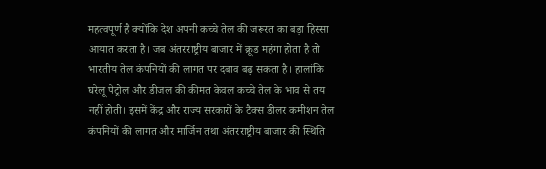महत्वपूर्ण है क्योंकि देश अपनी कच्चे तेल की जरूरत का बड़ा हिस्सा आयात करता है। जब अंतरराष्ट्रीय बाजार में क्रूड महंगा होता है तो भारतीय तेल कंपनियों की लागत पर दबाव बढ़ सकता है। हालांकि घरेलू पेट्रोल और डीजल की कीमत केवल कच्चे तेल के भाव से तय नहीं होती। इसमें केंद्र और राज्य सरकारों के टैक्स डीलर कमीशन तेल कंपनियों की लागत और मार्जिन तथा अंतरराष्ट्रीय बाजार की स्थिति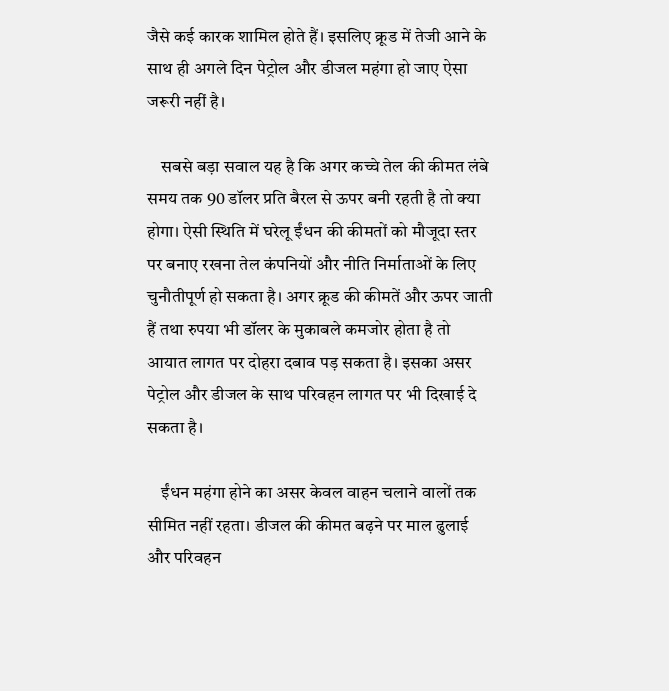जैसे कई कारक शामिल होते हैं। इसलिए क्रूड में तेजी आने के साथ ही अगले दिन पेट्रोल और डीजल महंगा हो जाए ऐसा जरूरी नहीं है।

    सबसे बड़ा सवाल यह है कि अगर कच्चे तेल की कीमत लंबे समय तक 90 डॉलर प्रति बैरल से ऊपर बनी रहती है तो क्या होगा। ऐसी स्थिति में घरेलू ईंधन की कीमतों को मौजूदा स्तर पर बनाए रखना तेल कंपनियों और नीति निर्माताओं के लिए चुनौतीपूर्ण हो सकता है। अगर क्रूड की कीमतें और ऊपर जाती हैं तथा रुपया भी डॉलर के मुकाबले कमजोर होता है तो आयात लागत पर दोहरा दबाव पड़ सकता है। इसका असर पेट्रोल और डीजल के साथ परिवहन लागत पर भी दिखाई दे सकता है।

    ईंधन महंगा होने का असर केवल वाहन चलाने वालों तक सीमित नहीं रहता। डीजल की कीमत बढ़ने पर माल ढुलाई और परिवहन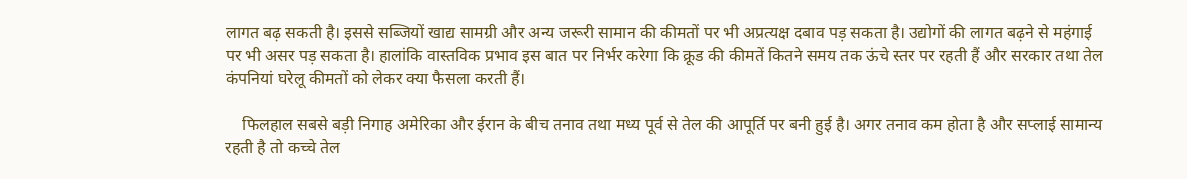लागत बढ़ सकती है। इससे सब्जियों खाद्य सामग्री और अन्य जरूरी सामान की कीमतों पर भी अप्रत्यक्ष दबाव पड़ सकता है। उद्योगों की लागत बढ़ने से महंगाई पर भी असर पड़ सकता है। हालांकि वास्तविक प्रभाव इस बात पर निर्भर करेगा कि क्रूड की कीमतें कितने समय तक ऊंचे स्तर पर रहती हैं और सरकार तथा तेल कंपनियां घरेलू कीमतों को लेकर क्या फैसला करती हैं।

    फिलहाल सबसे बड़ी निगाह अमेरिका और ईरान के बीच तनाव तथा मध्य पूर्व से तेल की आपूर्ति पर बनी हुई है। अगर तनाव कम होता है और सप्लाई सामान्य रहती है तो कच्चे तेल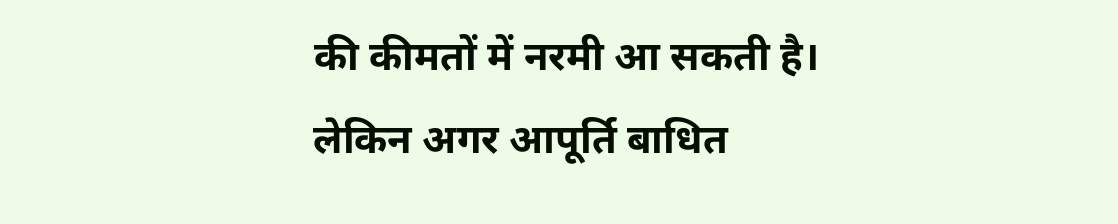की कीमतों में नरमी आ सकती है। लेकिन अगर आपूर्ति बाधित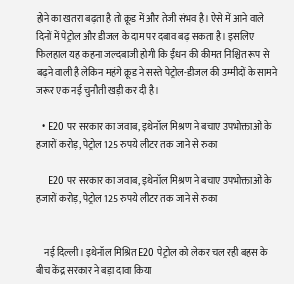होने का खतरा बढ़ता है तो क्रूड में और तेजी संभव है। ऐसे में आने वाले दिनों में पेट्रोल और डीजल के दाम पर दबाव बढ़ सकता है। इसलिए फिलहाल यह कहना जल्दबाजी होगी कि ईंधन की कीमत निश्चित रूप से बढ़ने वाली है लेकिन महंगे क्रूड ने सस्ते पेट्रोल-डीजल की उम्मीदों के सामने जरूर एक नई चुनौती खड़ी कर दी है।

  • E20 पर सरकार का जवाब, इथेनॉल मिश्रण ने बचाए उपभोक्ताओं के हजारों करोड़, पेट्रोल 125 रुपये लीटर तक जाने से रुका

    E20 पर सरकार का जवाब, इथेनॉल मिश्रण ने बचाए उपभोक्ताओं के हजारों करोड़, पेट्रोल 125 रुपये लीटर तक जाने से रुका


    नई दिल्ली। इथेनॉल मिश्रित E20 पेट्रोल को लेकर चल रही बहस के बीच केंद्र सरकार ने बड़ा दावा किया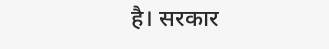है। सरकार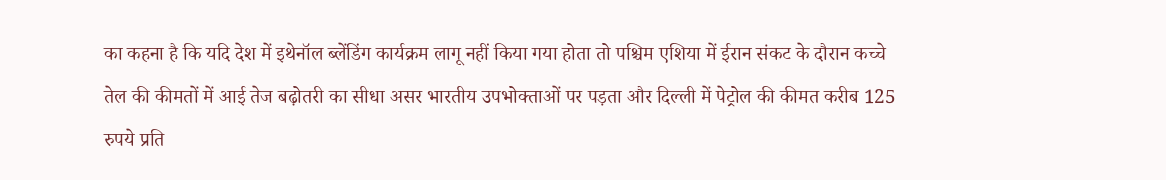का कहना है कि यदि देश में इथेनॉल ब्लेंडिंग कार्यक्रम लागू नहीं किया गया होता तो पश्चिम एशिया में ईरान संकट के दौरान कच्चे तेल की कीमतों में आई तेज बढ़ोतरी का सीधा असर भारतीय उपभोक्ताओं पर पड़ता और दिल्ली में पेट्रोल की कीमत करीब 125 रुपये प्रति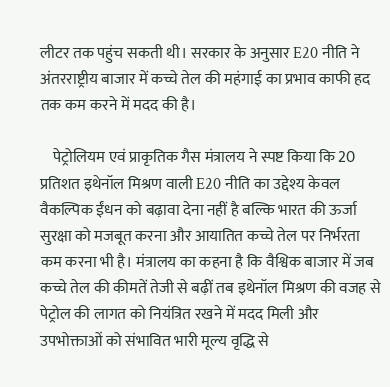लीटर तक पहुंच सकती थी। सरकार के अनुसार E20 नीति ने अंतरराष्ट्रीय बाजार में कच्चे तेल की महंगाई का प्रभाव काफी हद तक कम करने में मदद की है।

    पेट्रोलियम एवं प्राकृतिक गैस मंत्रालय ने स्पष्ट किया कि 20 प्रतिशत इथेनॉल मिश्रण वाली E20 नीति का उद्देश्य केवल वैकल्पिक ईंधन को बढ़ावा देना नहीं है बल्कि भारत की ऊर्जा सुरक्षा को मजबूत करना और आयातित कच्चे तेल पर निर्भरता कम करना भी है। मंत्रालय का कहना है कि वैश्विक बाजार में जब कच्चे तेल की कीमतें तेजी से बढ़ीं तब इथेनॉल मिश्रण की वजह से पेट्रोल की लागत को नियंत्रित रखने में मदद मिली और उपभोक्ताओं को संभावित भारी मूल्य वृद्धि से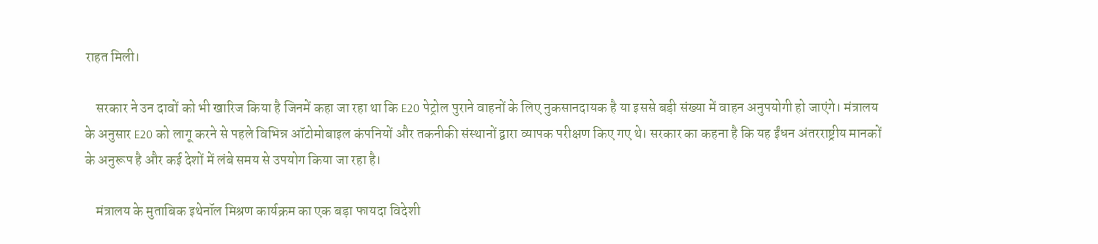राहत मिली।

    सरकार ने उन दावों को भी खारिज किया है जिनमें कहा जा रहा था कि E20 पेट्रोल पुराने वाहनों के लिए नुकसानदायक है या इससे बड़ी संख्या में वाहन अनुपयोगी हो जाएंगे। मंत्रालय के अनुसार E20 को लागू करने से पहले विभिन्न ऑटोमोबाइल कंपनियों और तकनीकी संस्थानों द्वारा व्यापक परीक्षण किए गए थे। सरकार का कहना है कि यह ईंधन अंतरराष्ट्रीय मानकों के अनुरूप है और कई देशों में लंबे समय से उपयोग किया जा रहा है।

    मंत्रालय के मुताबिक इथेनॉल मिश्रण कार्यक्रम का एक बड़ा फायदा विदेशी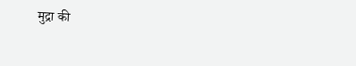मुद्रा की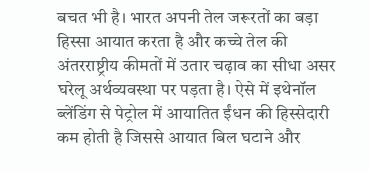बचत भी है। भारत अपनी तेल जरूरतों का बड़ा हिस्सा आयात करता है और कच्चे तेल की अंतरराष्ट्रीय कीमतों में उतार चढ़ाव का सीधा असर घरेलू अर्थव्यवस्था पर पड़ता है। ऐसे में इथेनॉल ब्लेंडिंग से पेट्रोल में आयातित ईंधन की हिस्सेदारी कम होती है जिससे आयात बिल घटाने और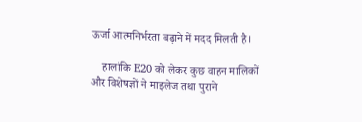ऊर्जा आत्मनिर्भरता बढ़ाने में मदद मिलती है।

    हालांकि E20 को लेकर कुछ वाहन मालिकों और विशेषज्ञों ने माइलेज तथा पुराने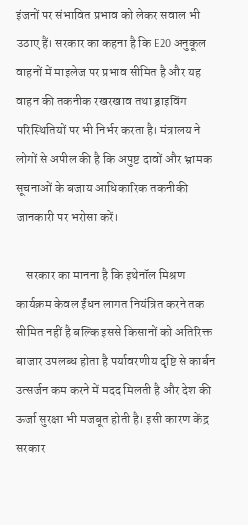इंजनों पर संभावित प्रभाव को लेकर सवाल भी उठाए हैं। सरकार का कहना है कि E20 अनुकूल वाहनों में माइलेज पर प्रभाव सीमित है और यह वाहन की तकनीक रखरखाव तथा ड्राइविंग परिस्थितियों पर भी निर्भर करता है। मंत्रालय ने लोगों से अपील की है कि अपुष्ट दावों और भ्रामक सूचनाओं के बजाय आधिकारिक तकनीकी जानकारी पर भरोसा करें।

    सरकार का मानना है कि इथेनॉल मिश्रण कार्यक्रम केवल ईंधन लागत नियंत्रित करने तक सीमित नहीं है बल्कि इससे किसानों को अतिरिक्त बाजार उपलब्ध होता है पर्यावरणीय दृष्टि से कार्बन उत्सर्जन कम करने में मदद मिलती है और देश की ऊर्जा सुरक्षा भी मजबूत होती है। इसी कारण केंद्र सरकार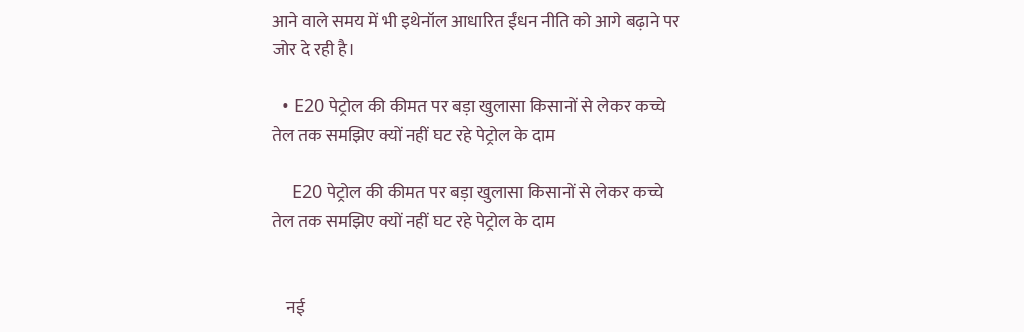आने वाले समय में भी इथेनॉल आधारित ईंधन नीति को आगे बढ़ाने पर जोर दे रही है।

  • E20 पेट्रोल की कीमत पर बड़ा खुलासा किसानों से लेकर कच्चे तेल तक समझिए क्यों नहीं घट रहे पेट्रोल के दाम

    E20 पेट्रोल की कीमत पर बड़ा खुलासा किसानों से लेकर कच्चे तेल तक समझिए क्यों नहीं घट रहे पेट्रोल के दाम


    नई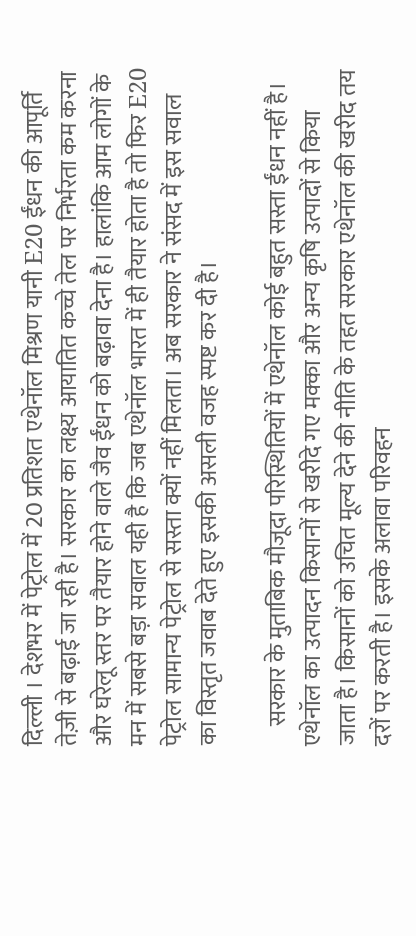दिल्ली । देशभर में पेट्रोल में 20 प्रतिशत एथेनॉल मिश्रण यानी E20 ईंधन की आपूर्ति तेज़ी से बढ़ाई जा रही है। सरकार का लक्ष्य आयातित कच्चे तेल पर निर्भरता कम करना और घरेलू स्तर पर तैयार होने वाले जैव ईंधन को बढ़ावा देना है। हालांकि आम लोगों के मन में सबसे बड़ा सवाल यही है कि जब एथेनॉल भारत में ही तैयार होता है तो फिर E20 पेट्रोल सामान्य पेट्रोल से सस्ता क्यों नहीं मिलता। अब सरकार ने संसद में इस सवाल का विस्तृत जवाब देते हुए इसकी असली वजह स्पष्ट कर दी है।

    सरकार के मुताबिक मौजूदा परिस्थितियों में एथेनॉल कोई बहुत सस्ता ईंधन नहीं है। एथेनॉल का उत्पादन किसानों से खरीदे गए मक्का और अन्य कृषि उत्पादों से किया जाता है। किसानों को उचित मूल्य देने की नीति के तहत सरकार एथेनॉल की खरीद तय दरों पर करती है। इसके अलावा परिवहन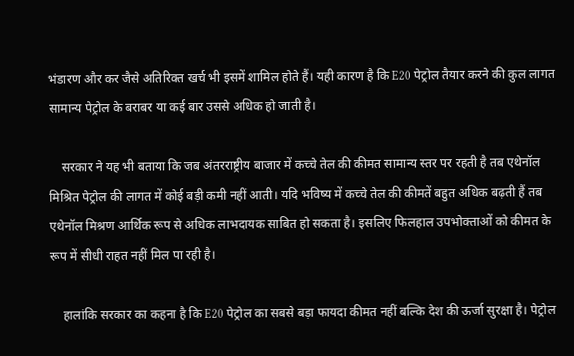भंडारण और कर जैसे अतिरिक्त खर्च भी इसमें शामिल होते हैं। यही कारण है कि E20 पेट्रोल तैयार करने की कुल लागत सामान्य पेट्रोल के बराबर या कई बार उससे अधिक हो जाती है।

    सरकार ने यह भी बताया कि जब अंतरराष्ट्रीय बाजार में कच्चे तेल की कीमत सामान्य स्तर पर रहती है तब एथेनॉल मिश्रित पेट्रोल की लागत में कोई बड़ी कमी नहीं आती। यदि भविष्य में कच्चे तेल की कीमतें बहुत अधिक बढ़ती हैं तब एथेनॉल मिश्रण आर्थिक रूप से अधिक लाभदायक साबित हो सकता है। इसलिए फिलहाल उपभोक्ताओं को कीमत के रूप में सीधी राहत नहीं मिल पा रही है।

    हालांकि सरकार का कहना है कि E20 पेट्रोल का सबसे बड़ा फायदा कीमत नहीं बल्कि देश की ऊर्जा सुरक्षा है। पेट्रोल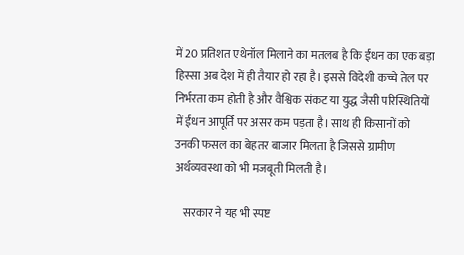में 20 प्रतिशत एथेनॉल मिलाने का मतलब है कि ईंधन का एक बड़ा हिस्सा अब देश में ही तैयार हो रहा है। इससे विदेशी कच्चे तेल पर निर्भरता कम होती है और वैश्विक संकट या युद्ध जैसी परिस्थितियों में ईंधन आपूर्ति पर असर कम पड़ता है। साथ ही किसानों को उनकी फसल का बेहतर बाजार मिलता है जिससे ग्रामीण अर्थव्यवस्था को भी मजबूती मिलती है।

    सरकार ने यह भी स्पष्ट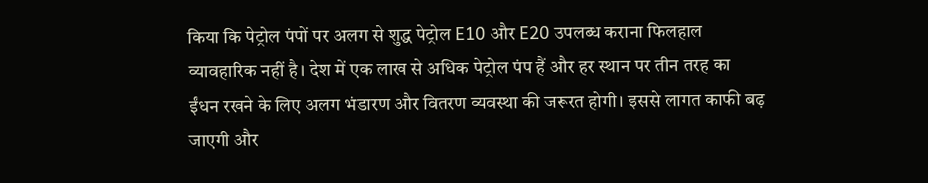किया कि पेट्रोल पंपों पर अलग से शुद्ध पेट्रोल E10 और E20 उपलब्ध कराना फिलहाल व्यावहारिक नहीं है। देश में एक लाख से अधिक पेट्रोल पंप हैं और हर स्थान पर तीन तरह का ईंधन रखने के लिए अलग भंडारण और वितरण व्यवस्था की जरूरत होगी। इससे लागत काफी बढ़ जाएगी और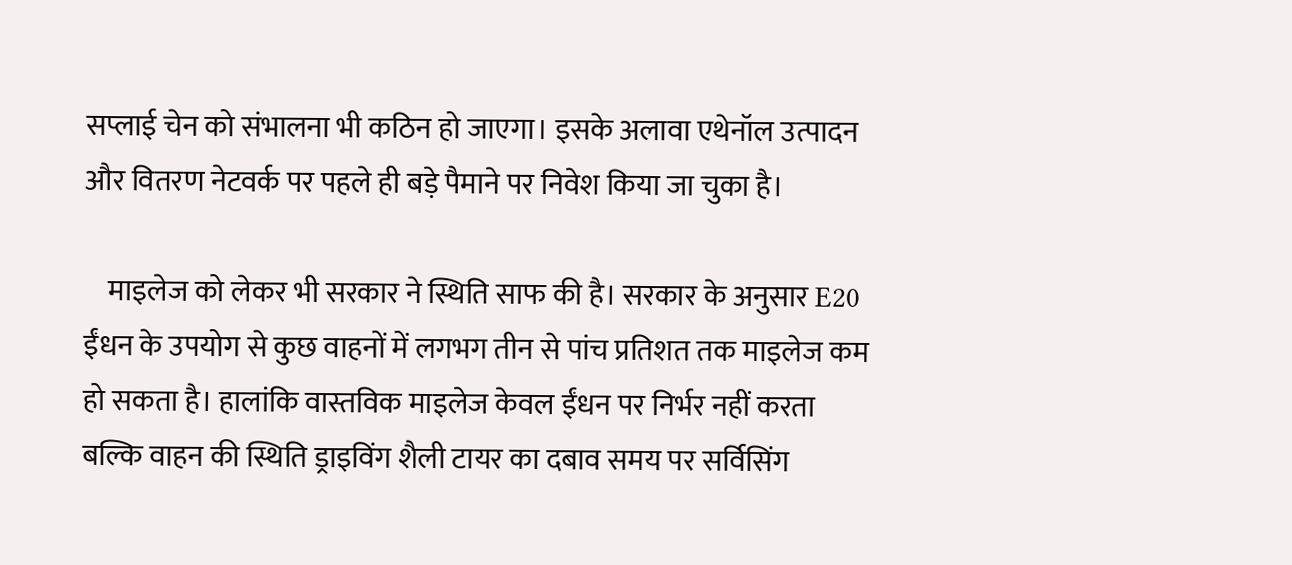सप्लाई चेन को संभालना भी कठिन हो जाएगा। इसके अलावा एथेनॉल उत्पादन और वितरण नेटवर्क पर पहले ही बड़े पैमाने पर निवेश किया जा चुका है।

    माइलेज को लेकर भी सरकार ने स्थिति साफ की है। सरकार के अनुसार E20 ईंधन के उपयोग से कुछ वाहनों में लगभग तीन से पांच प्रतिशत तक माइलेज कम हो सकता है। हालांकि वास्तविक माइलेज केवल ईंधन पर निर्भर नहीं करता बल्कि वाहन की स्थिति ड्राइविंग शैली टायर का दबाव समय पर सर्विसिंग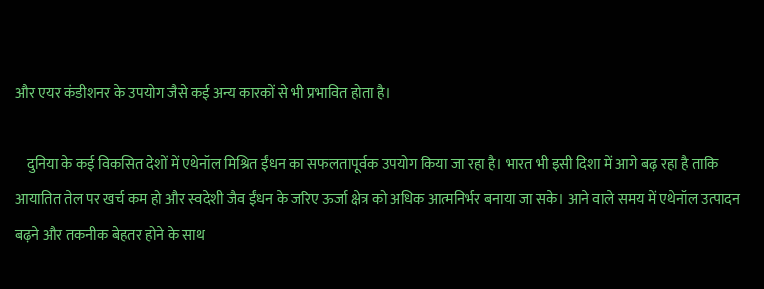और एयर कंडीशनर के उपयोग जैसे कई अन्य कारकों से भी प्रभावित होता है।

    दुनिया के कई विकसित देशों में एथेनॉल मिश्रित ईंधन का सफलतापूर्वक उपयोग किया जा रहा है। भारत भी इसी दिशा में आगे बढ़ रहा है ताकि आयातित तेल पर खर्च कम हो और स्वदेशी जैव ईंधन के जरिए ऊर्जा क्षेत्र को अधिक आत्मनिर्भर बनाया जा सके। आने वाले समय में एथेनॉल उत्पादन बढ़ने और तकनीक बेहतर होने के साथ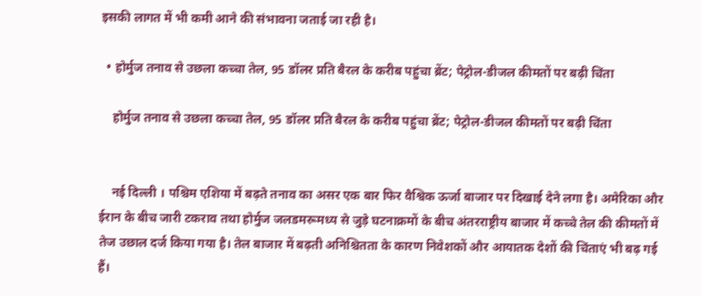इसकी लागत में भी कमी आने की संभावना जताई जा रही है।

  • होर्मुज तनाव से उछला कच्चा तेल, 95 डॉलर प्रति बैरल के करीब पहुंचा ब्रेंट; पेट्रोल-डीजल कीमतों पर बढ़ी चिंता

    होर्मुज तनाव से उछला कच्चा तेल, 95 डॉलर प्रति बैरल के करीब पहुंचा ब्रेंट; पेट्रोल-डीजल कीमतों पर बढ़ी चिंता


    नई दिल्ली । पश्चिम एशिया में बढ़ते तनाव का असर एक बार फिर वैश्विक ऊर्जा बाजार पर दिखाई देने लगा है। अमेरिका और ईरान के बीच जारी टकराव तथा होर्मुज जलडमरूमध्य से जुड़े घटनाक्रमों के बीच अंतरराष्ट्रीय बाजार में कच्चे तेल की कीमतों में तेज उछाल दर्ज किया गया है। तेल बाजार में बढ़ती अनिश्चितता के कारण निवेशकों और आयातक देशों की चिंताएं भी बढ़ गई हैं।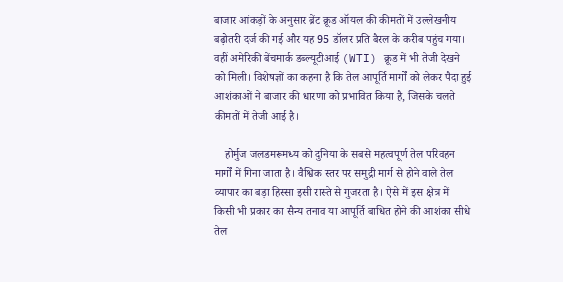बाजार आंकड़ों के अनुसार ब्रेंट क्रूड ऑयल की कीमतों में उल्लेखनीय बढ़ोतरी दर्ज की गई और यह 95 डॉलर प्रति बैरल के करीब पहुंच गया। वहीं अमेरिकी बेंचमार्क डब्ल्यूटीआई (WTI) क्रूड में भी तेजी देखने को मिली। विशेषज्ञों का कहना है कि तेल आपूर्ति मार्गों को लेकर पैदा हुई आशंकाओं ने बाजार की धारणा को प्रभावित किया है, जिसके चलते कीमतों में तेजी आई है।

    होर्मुज जलडमरूमध्य को दुनिया के सबसे महत्वपूर्ण तेल परिवहन मार्गों में गिना जाता है। वैश्विक स्तर पर समुद्री मार्ग से होने वाले तेल व्यापार का बड़ा हिस्सा इसी रास्ते से गुजरता है। ऐसे में इस क्षेत्र में किसी भी प्रकार का सैन्य तनाव या आपूर्ति बाधित होने की आशंका सीधे तेल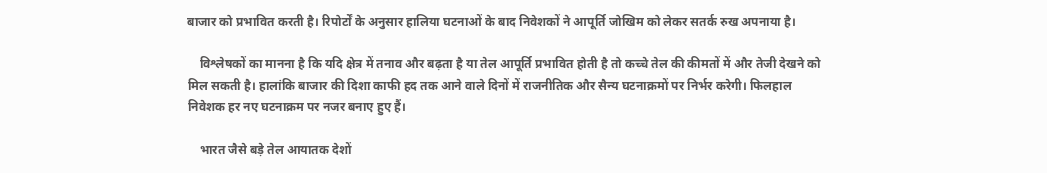बाजार को प्रभावित करती है। रिपोर्टों के अनुसार हालिया घटनाओं के बाद निवेशकों ने आपूर्ति जोखिम को लेकर सतर्क रुख अपनाया है।

    विश्लेषकों का मानना है कि यदि क्षेत्र में तनाव और बढ़ता है या तेल आपूर्ति प्रभावित होती है तो कच्चे तेल की कीमतों में और तेजी देखने को मिल सकती है। हालांकि बाजार की दिशा काफी हद तक आने वाले दिनों में राजनीतिक और सैन्य घटनाक्रमों पर निर्भर करेगी। फिलहाल निवेशक हर नए घटनाक्रम पर नजर बनाए हुए हैं।

    भारत जैसे बड़े तेल आयातक देशों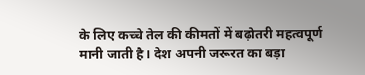के लिए कच्चे तेल की कीमतों में बढ़ोतरी महत्वपूर्ण मानी जाती है। देश अपनी जरूरत का बड़ा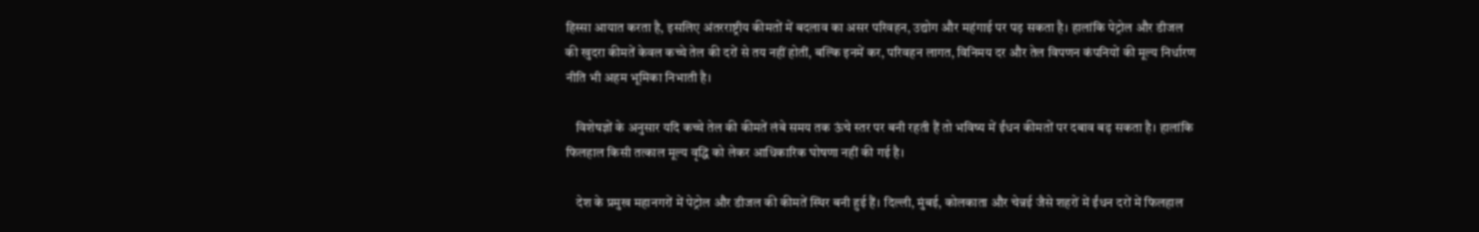हिस्सा आयात करता है, इसलिए अंतरराष्ट्रीय कीमतों में बदलाव का असर परिवहन, उद्योग और महंगाई पर पड़ सकता है। हालांकि पेट्रोल और डीजल की खुदरा कीमतें केवल कच्चे तेल की दरों से तय नहीं होतीं, बल्कि इनमें कर, परिवहन लागत, विनिमय दर और तेल विपणन कंपनियों की मूल्य निर्धारण नीति भी अहम भूमिका निभाती है।

    विशेषज्ञों के अनुसार यदि कच्चे तेल की कीमतें लंबे समय तक ऊंचे स्तर पर बनी रहती हैं तो भविष्य में ईंधन कीमतों पर दबाव बढ़ सकता है। हालांकि फिलहाल किसी तत्काल मूल्य वृद्धि को लेकर आधिकारिक घोषणा नहीं की गई है।

    देश के प्रमुख महानगरों में पेट्रोल और डीजल की कीमतें स्थिर बनी हुई हैं। दिल्ली, मुंबई, कोलकाता और चेन्नई जैसे शहरों में ईंधन दरों में फिलहाल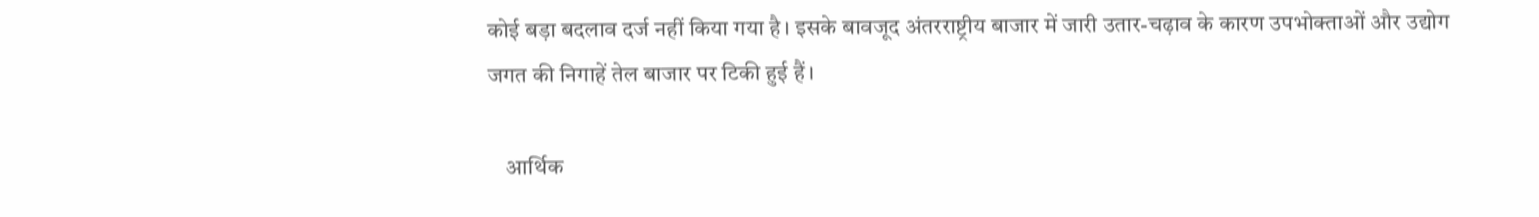कोई बड़ा बदलाव दर्ज नहीं किया गया है। इसके बावजूद अंतरराष्ट्रीय बाजार में जारी उतार-चढ़ाव के कारण उपभोक्ताओं और उद्योग जगत की निगाहें तेल बाजार पर टिकी हुई हैं।

    आर्थिक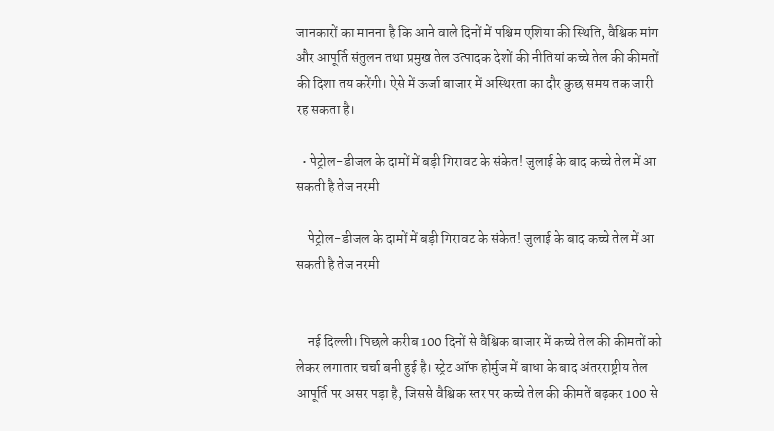जानकारों का मानना है कि आने वाले दिनों में पश्चिम एशिया की स्थिति, वैश्विक मांग और आपूर्ति संतुलन तथा प्रमुख तेल उत्पादक देशों की नीतियां कच्चे तेल की कीमतों की दिशा तय करेंगी। ऐसे में ऊर्जा बाजार में अस्थिरता का दौर कुछ समय तक जारी रह सकता है।

  • पेट्रोल-डीजल के दामों में बड़ी गिरावट के संकेत! जुलाई के बाद कच्चे तेल में आ सकती है तेज नरमी

    पेट्रोल-डीजल के दामों में बड़ी गिरावट के संकेत! जुलाई के बाद कच्चे तेल में आ सकती है तेज नरमी


    नई दिल्ली। पिछले करीब 100 दिनों से वैश्विक बाजार में कच्चे तेल की कीमतों को लेकर लगातार चर्चा बनी हुई है। स्ट्रेट ऑफ होर्मुज में बाधा के बाद अंतरराष्ट्रीय तेल आपूर्ति पर असर पड़ा है, जिससे वैश्विक स्तर पर कच्चे तेल की कीमतें बढ़कर 100 से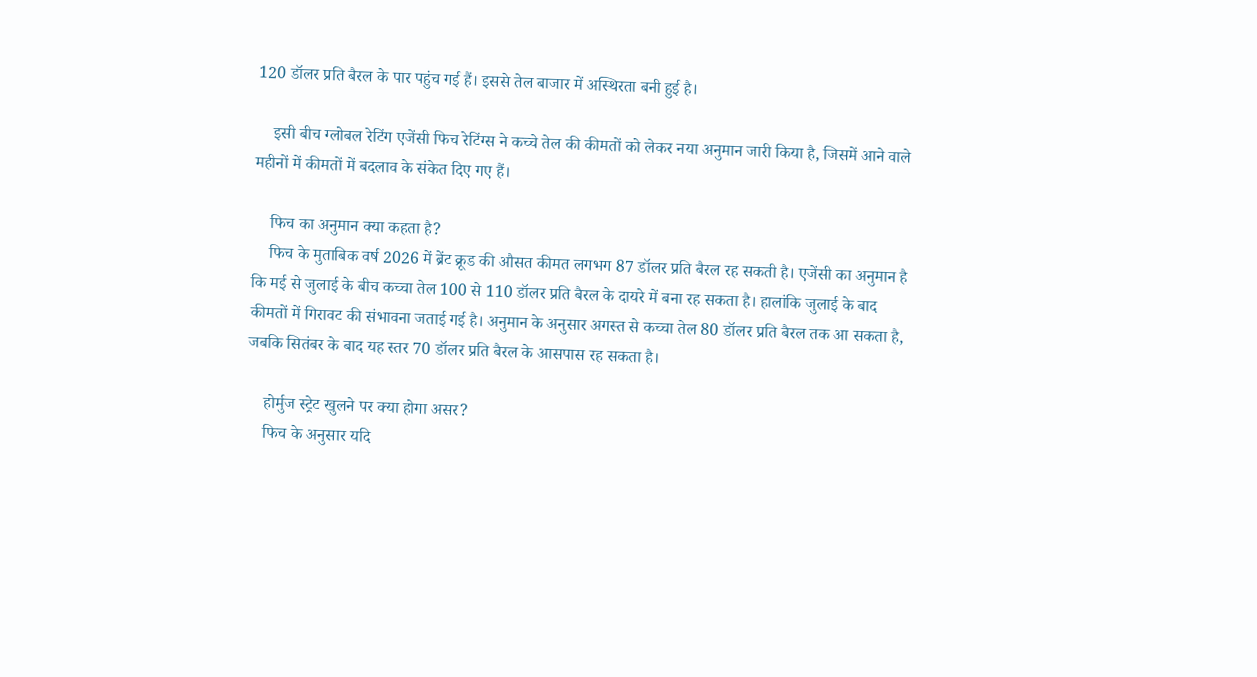120 डॉलर प्रति बैरल के पार पहुंच गई हैं। इससे तेल बाजार में अस्थिरता बनी हुई है।

    इसी बीच ग्लोबल रेटिंग एजेंसी फिच रेटिंग्स ने कच्चे तेल की कीमतों को लेकर नया अनुमान जारी किया है, जिसमें आने वाले महीनों में कीमतों में बदलाव के संकेत दिए गए हैं।

    फिच का अनुमान क्या कहता है?
    फिच के मुताबिक वर्ष 2026 में ब्रेंट क्रूड की औसत कीमत लगभग 87 डॉलर प्रति बैरल रह सकती है। एजेंसी का अनुमान है कि मई से जुलाई के बीच कच्चा तेल 100 से 110 डॉलर प्रति बैरल के दायरे में बना रह सकता है। हालांकि जुलाई के बाद कीमतों में गिरावट की संभावना जताई गई है। अनुमान के अनुसार अगस्त से कच्चा तेल 80 डॉलर प्रति बैरल तक आ सकता है, जबकि सितंबर के बाद यह स्तर 70 डॉलर प्रति बैरल के आसपास रह सकता है।

    होर्मुज स्ट्रेट खुलने पर क्या होगा असर?
    फिच के अनुसार यदि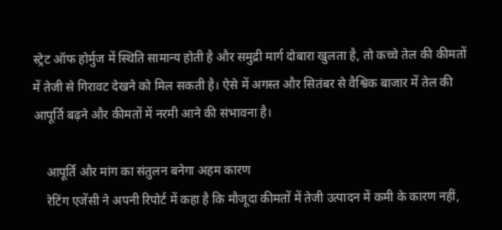स्ट्रेट ऑफ होर्मुज में स्थिति सामान्य होती है और समुद्री मार्ग दोबारा खुलता है, तो कच्चे तेल की कीमतों में तेजी से गिरावट देखने को मिल सकती है। ऐसे में अगस्त और सितंबर से वैश्विक बाजार में तेल की आपूर्ति बढ़ने और कीमतों में नरमी आने की संभावना है।

    आपूर्ति और मांग का संतुलन बनेगा अहम कारण
    रेटिंग एजेंसी ने अपनी रिपोर्ट में कहा है कि मौजूदा कीमतों में तेजी उत्पादन में कमी के कारण नहीं,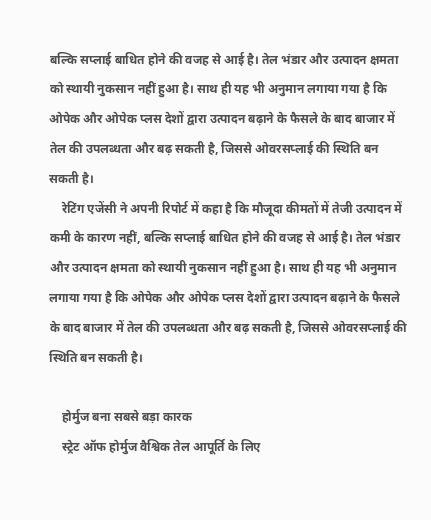बल्कि सप्लाई बाधित होने की वजह से आई है। तेल भंडार और उत्पादन क्षमता को स्थायी नुकसान नहीं हुआ है। साथ ही यह भी अनुमान लगाया गया है कि ओपेक और ओपेक प्लस देशों द्वारा उत्पादन बढ़ाने के फैसले के बाद बाजार में तेल की उपलब्धता और बढ़ सकती है, जिससे ओवरसप्लाई की स्थिति बन सकती है।
    रेटिंग एजेंसी ने अपनी रिपोर्ट में कहा है कि मौजूदा कीमतों में तेजी उत्पादन में कमी के कारण नहीं, बल्कि सप्लाई बाधित होने की वजह से आई है। तेल भंडार और उत्पादन क्षमता को स्थायी नुकसान नहीं हुआ है। साथ ही यह भी अनुमान लगाया गया है कि ओपेक और ओपेक प्लस देशों द्वारा उत्पादन बढ़ाने के फैसले के बाद बाजार में तेल की उपलब्धता और बढ़ सकती है, जिससे ओवरसप्लाई की स्थिति बन सकती है।

    होर्मुज बना सबसे बड़ा कारक
    स्ट्रेट ऑफ होर्मुज वैश्विक तेल आपूर्ति के लिए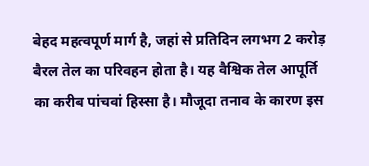बेहद महत्वपूर्ण मार्ग है, जहां से प्रतिदिन लगभग 2 करोड़ बैरल तेल का परिवहन होता है। यह वैश्विक तेल आपूर्ति का करीब पांचवां हिस्सा है। मौजूदा तनाव के कारण इस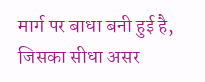मार्ग पर बाधा बनी हुई है, जिसका सीधा असर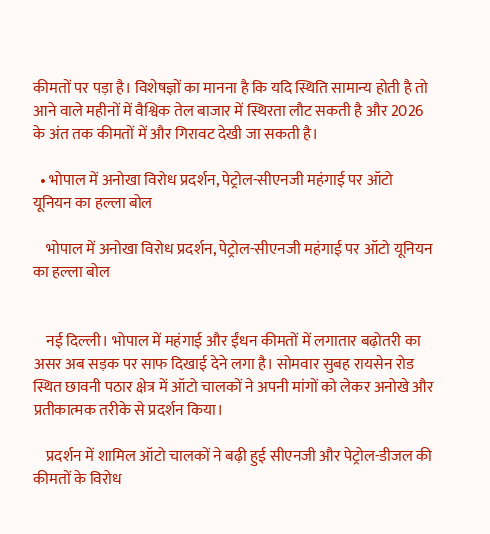कीमतों पर पड़ा है। विशेषज्ञों का मानना है कि यदि स्थिति सामान्य होती है तो आने वाले महीनों में वैश्विक तेल बाजार में स्थिरता लौट सकती है और 2026 के अंत तक कीमतों में और गिरावट देखी जा सकती है।

  • भोपाल में अनोखा विरोध प्रदर्शन, पेट्रोल-सीएनजी महंगाई पर ऑटो यूनियन का हल्ला बोल

    भोपाल में अनोखा विरोध प्रदर्शन, पेट्रोल-सीएनजी महंगाई पर ऑटो यूनियन का हल्ला बोल


    नई दिल्ली। भोपाल में महंगाई और ईंधन कीमतों में लगातार बढ़ोतरी का असर अब सड़क पर साफ दिखाई देने लगा है। सोमवार सुबह रायसेन रोड स्थित छावनी पठार क्षेत्र में ऑटो चालकों ने अपनी मांगों को लेकर अनोखे और प्रतीकात्मक तरीके से प्रदर्शन किया।

    प्रदर्शन में शामिल ऑटो चालकों ने बढ़ी हुई सीएनजी और पेट्रोल-डीजल की कीमतों के विरोध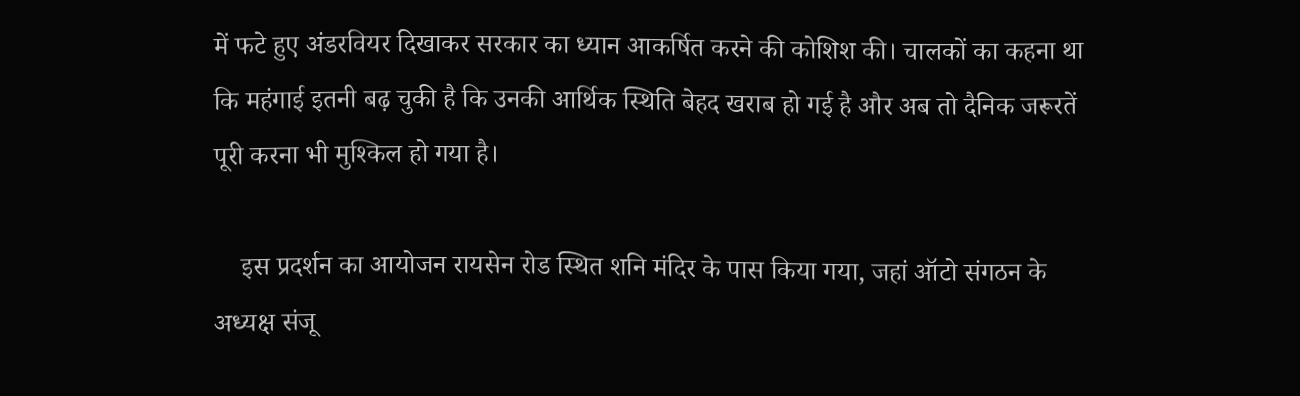में फटे हुए अंडरवियर दिखाकर सरकार का ध्यान आकर्षित करने की कोशिश की। चालकों का कहना था कि महंगाई इतनी बढ़ चुकी है कि उनकी आर्थिक स्थिति बेहद खराब हो गई है और अब तो दैनिक जरूरतें पूरी करना भी मुश्किल हो गया है।

    इस प्रदर्शन का आयोजन रायसेन रोड स्थित शनि मंदिर के पास किया गया, जहां ऑटो संगठन के अध्यक्ष संजू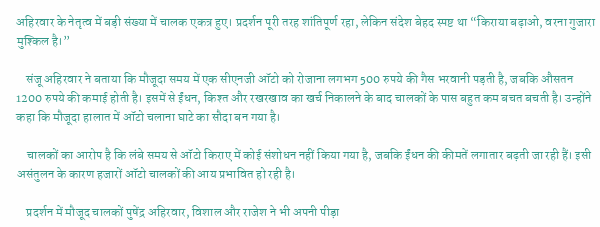अहिरवार के नेतृत्व में बड़ी संख्या में चालक एकत्र हुए। प्रदर्शन पूरी तरह शांतिपूर्ण रहा, लेकिन संदेश बेहद स्पष्ट था “किराया बढ़ाओ, वरना गुजारा मुश्किल है।”

    संजू अहिरवार ने बताया कि मौजूदा समय में एक सीएनजी ऑटो को रोजाना लगभग 500 रुपये की गैस भरवानी पड़ती है, जबकि औसतन 1200 रुपये की कमाई होती है। इसमें से ईंधन, किश्त और रखरखाव का खर्च निकालने के बाद चालकों के पास बहुत कम बचत बचती है। उन्होंने कहा कि मौजूदा हालात में ऑटो चलाना घाटे का सौदा बन गया है।

    चालकों का आरोप है कि लंबे समय से ऑटो किराए में कोई संशोधन नहीं किया गया है, जबकि ईंधन की कीमतें लगातार बढ़ती जा रही हैं। इसी असंतुलन के कारण हजारों ऑटो चालकों की आय प्रभावित हो रही है।

    प्रदर्शन में मौजूद चालकों पुषेंद्र अहिरवार, विशाल और राजेश ने भी अपनी पीड़ा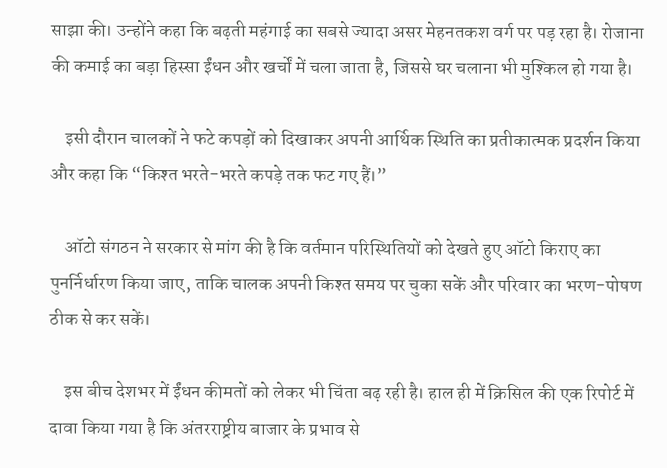साझा की। उन्होंने कहा कि बढ़ती महंगाई का सबसे ज्यादा असर मेहनतकश वर्ग पर पड़ रहा है। रोजाना की कमाई का बड़ा हिस्सा ईंधन और खर्चों में चला जाता है, जिससे घर चलाना भी मुश्किल हो गया है।

    इसी दौरान चालकों ने फटे कपड़ों को दिखाकर अपनी आर्थिक स्थिति का प्रतीकात्मक प्रदर्शन किया और कहा कि “किश्त भरते-भरते कपड़े तक फट गए हैं।”

    ऑटो संगठन ने सरकार से मांग की है कि वर्तमान परिस्थितियों को देखते हुए ऑटो किराए का पुनर्निर्धारण किया जाए, ताकि चालक अपनी किश्त समय पर चुका सकें और परिवार का भरण-पोषण ठीक से कर सकें।

    इस बीच देशभर में ईंधन कीमतों को लेकर भी चिंता बढ़ रही है। हाल ही में क्रिसिल की एक रिपोर्ट में दावा किया गया है कि अंतरराष्ट्रीय बाजार के प्रभाव से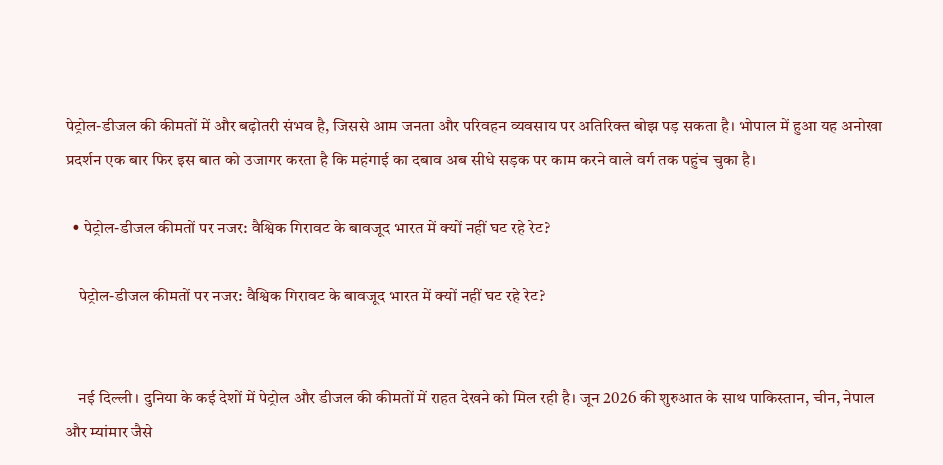पेट्रोल-डीजल की कीमतों में और बढ़ोतरी संभव है, जिससे आम जनता और परिवहन व्यवसाय पर अतिरिक्त बोझ पड़ सकता है। भोपाल में हुआ यह अनोखा प्रदर्शन एक बार फिर इस बात को उजागर करता है कि महंगाई का दबाव अब सीधे सड़क पर काम करने वाले वर्ग तक पहुंच चुका है।

  • पेट्रोल-डीजल कीमतों पर नजर: वैश्विक गिरावट के बावजूद भारत में क्यों नहीं घट रहे रेट?

    पेट्रोल-डीजल कीमतों पर नजर: वैश्विक गिरावट के बावजूद भारत में क्यों नहीं घट रहे रेट?


    नई दिल्ली । दुनिया के कई देशों में पेट्रोल और डीजल की कीमतों में राहत देखने को मिल रही है। जून 2026 की शुरुआत के साथ पाकिस्तान, चीन, नेपाल और म्यांमार जैसे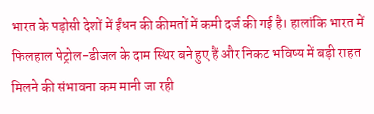भारत के पड़ोसी देशों में ईंधन की कीमतों में कमी दर्ज की गई है। हालांकि भारत में फिलहाल पेट्रोल-डीजल के दाम स्थिर बने हुए हैं और निकट भविष्य में बड़ी राहत मिलने की संभावना कम मानी जा रही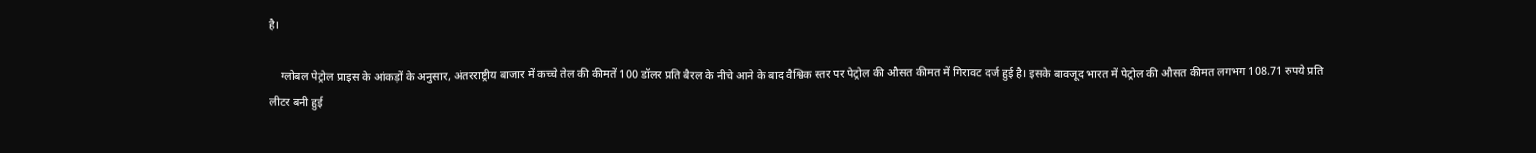है।

    ग्लोबल पेट्रोल प्राइस के आंकड़ों के अनुसार, अंतरराष्ट्रीय बाजार में कच्चे तेल की कीमतें 100 डॉलर प्रति बैरल के नीचे आने के बाद वैश्विक स्तर पर पेट्रोल की औसत कीमत में गिरावट दर्ज हुई है। इसके बावजूद भारत में पेट्रोल की औसत कीमत लगभग 108.71 रुपये प्रति लीटर बनी हुई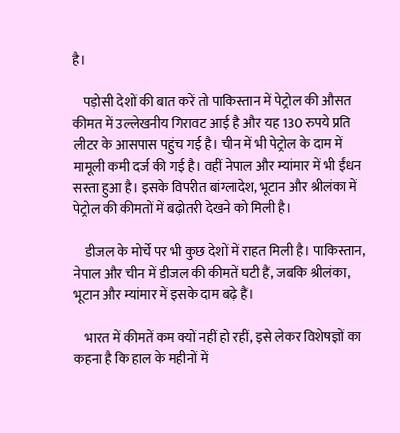है।

    पड़ोसी देशों की बात करें तो पाकिस्तान में पेट्रोल की औसत कीमत में उल्लेखनीय गिरावट आई है और यह 130 रुपये प्रति लीटर के आसपास पहुंच गई है। चीन में भी पेट्रोल के दाम में मामूली कमी दर्ज की गई है। वहीं नेपाल और म्यांमार में भी ईंधन सस्ता हुआ है। इसके विपरीत बांग्लादेश, भूटान और श्रीलंका में पेट्रोल की कीमतों में बढ़ोतरी देखने को मिली है।

    डीजल के मोर्चे पर भी कुछ देशों में राहत मिली है। पाकिस्तान, नेपाल और चीन में डीजल की कीमतें घटी हैं, जबकि श्रीलंका, भूटान और म्यांमार में इसके दाम बढ़े हैं।

    भारत में कीमतें कम क्यों नहीं हो रहीं, इसे लेकर विशेषज्ञों का कहना है कि हाल के महीनों में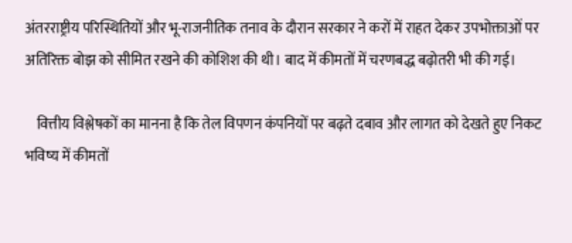अंतरराष्ट्रीय परिस्थितियों और भू-राजनीतिक तनाव के दौरान सरकार ने करों में राहत देकर उपभोक्ताओं पर अतिरिक्त बोझ को सीमित रखने की कोशिश की थी। बाद में कीमतों में चरणबद्ध बढ़ोतरी भी की गई।

    वित्तीय विश्लेषकों का मानना है कि तेल विपणन कंपनियों पर बढ़ते दबाव और लागत को देखते हुए निकट भविष्य में कीमतों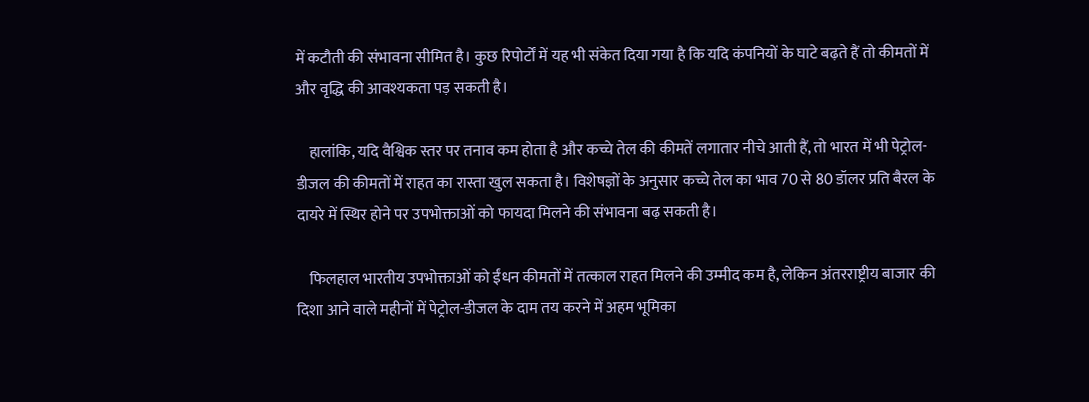में कटौती की संभावना सीमित है। कुछ रिपोर्टों में यह भी संकेत दिया गया है कि यदि कंपनियों के घाटे बढ़ते हैं तो कीमतों में और वृद्धि की आवश्यकता पड़ सकती है।

    हालांकि, यदि वैश्विक स्तर पर तनाव कम होता है और कच्चे तेल की कीमतें लगातार नीचे आती हैं, तो भारत में भी पेट्रोल-डीजल की कीमतों में राहत का रास्ता खुल सकता है। विशेषज्ञों के अनुसार कच्चे तेल का भाव 70 से 80 डॉलर प्रति बैरल के दायरे में स्थिर होने पर उपभोक्ताओं को फायदा मिलने की संभावना बढ़ सकती है।

    फिलहाल भारतीय उपभोक्ताओं को ईंधन कीमतों में तत्काल राहत मिलने की उम्मीद कम है, लेकिन अंतरराष्ट्रीय बाजार की दिशा आने वाले महीनों में पेट्रोल-डीजल के दाम तय करने में अहम भूमिका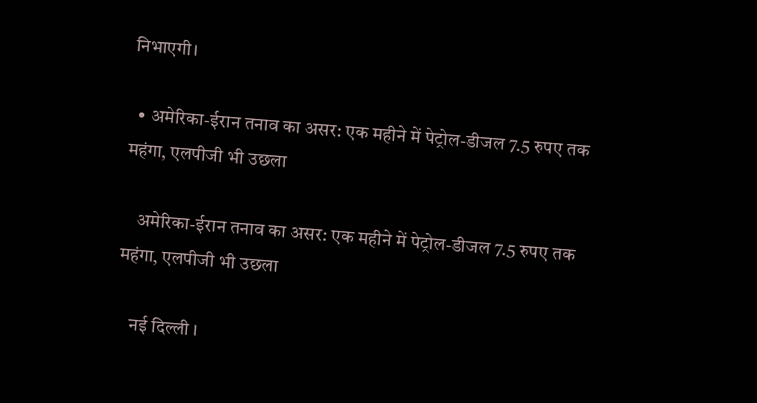निभाएगी।

  • अमेरिका-ईरान तनाव का असर: एक महीने में पेट्रोल-डीजल 7.5 रुपए तक महंगा, एलपीजी भी उछला

    अमेरिका-ईरान तनाव का असर: एक महीने में पेट्रोल-डीजल 7.5 रुपए तक महंगा, एलपीजी भी उछला

    नई दिल्ली ।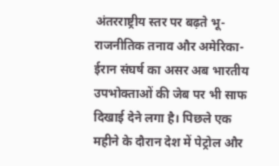अंतरराष्ट्रीय स्तर पर बढ़ते भू-राजनीतिक तनाव और अमेरिका-ईरान संघर्ष का असर अब भारतीय उपभोक्ताओं की जेब पर भी साफ दिखाई देने लगा है। पिछले एक महीने के दौरान देश में पेट्रोल और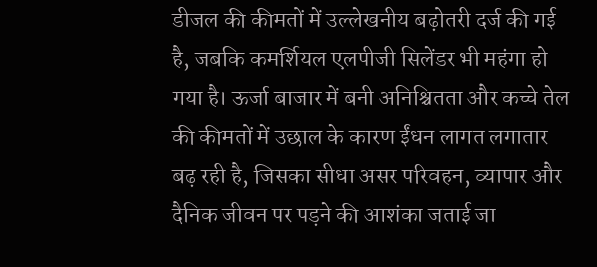डीजल की कीमतों में उल्लेखनीय बढ़ोतरी दर्ज की गई है, जबकि कमर्शियल एलपीजी सिलेंडर भी महंगा हो गया है। ऊर्जा बाजार में बनी अनिश्चितता और कच्चे तेल की कीमतों में उछाल के कारण ईंधन लागत लगातार बढ़ रही है, जिसका सीधा असर परिवहन, व्यापार और दैनिक जीवन पर पड़ने की आशंका जताई जा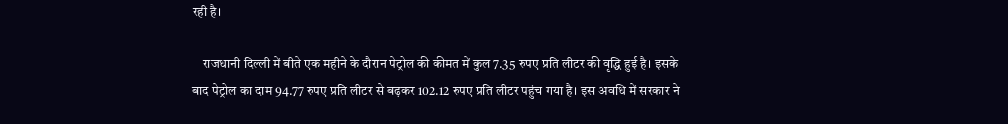रही है।

    राजधानी दिल्ली में बीते एक महीने के दौरान पेट्रोल की कीमत में कुल 7.35 रुपए प्रति लीटर की वृद्धि हुई है। इसके बाद पेट्रोल का दाम 94.77 रुपए प्रति लीटर से बढ़कर 102.12 रुपए प्रति लीटर पहुंच गया है। इस अवधि में सरकार ने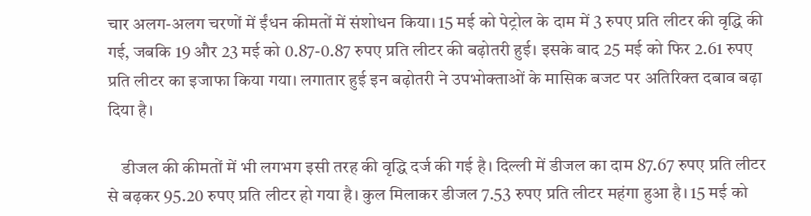चार अलग-अलग चरणों में ईंधन कीमतों में संशोधन किया। 15 मई को पेट्रोल के दाम में 3 रुपए प्रति लीटर की वृद्धि की गई, जबकि 19 और 23 मई को 0.87-0.87 रुपए प्रति लीटर की बढ़ोतरी हुई। इसके बाद 25 मई को फिर 2.61 रुपए प्रति लीटर का इजाफा किया गया। लगातार हुई इन बढ़ोतरी ने उपभोक्ताओं के मासिक बजट पर अतिरिक्त दबाव बढ़ा दिया है।

    डीजल की कीमतों में भी लगभग इसी तरह की वृद्धि दर्ज की गई है। दिल्ली में डीजल का दाम 87.67 रुपए प्रति लीटर से बढ़कर 95.20 रुपए प्रति लीटर हो गया है। कुल मिलाकर डीजल 7.53 रुपए प्रति लीटर महंगा हुआ है। 15 मई को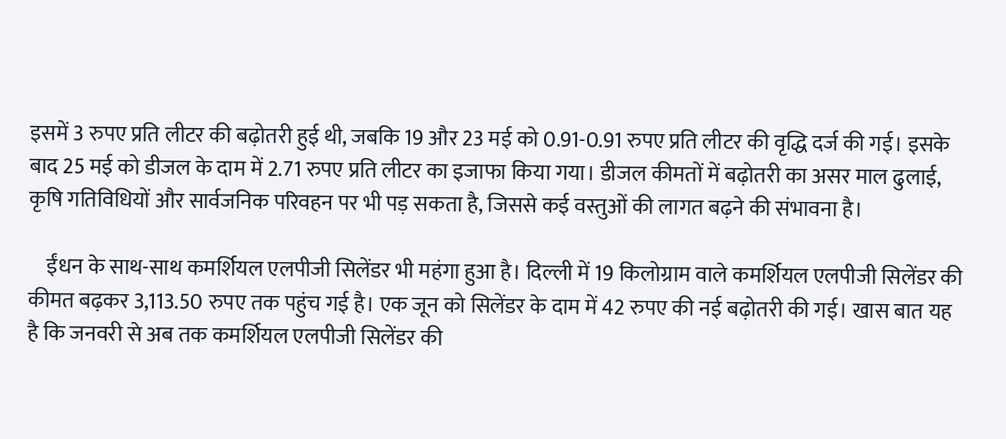इसमें 3 रुपए प्रति लीटर की बढ़ोतरी हुई थी, जबकि 19 और 23 मई को 0.91-0.91 रुपए प्रति लीटर की वृद्धि दर्ज की गई। इसके बाद 25 मई को डीजल के दाम में 2.71 रुपए प्रति लीटर का इजाफा किया गया। डीजल कीमतों में बढ़ोतरी का असर माल ढुलाई, कृषि गतिविधियों और सार्वजनिक परिवहन पर भी पड़ सकता है, जिससे कई वस्तुओं की लागत बढ़ने की संभावना है।

    ईंधन के साथ-साथ कमर्शियल एलपीजी सिलेंडर भी महंगा हुआ है। दिल्ली में 19 किलोग्राम वाले कमर्शियल एलपीजी सिलेंडर की कीमत बढ़कर 3,113.50 रुपए तक पहुंच गई है। एक जून को सिलेंडर के दाम में 42 रुपए की नई बढ़ोतरी की गई। खास बात यह है कि जनवरी से अब तक कमर्शियल एलपीजी सिलेंडर की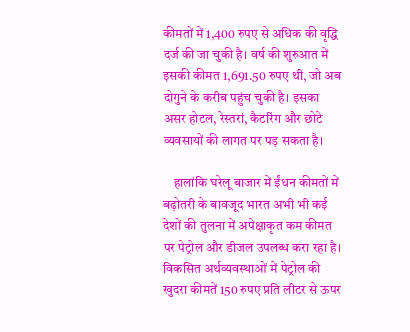कीमतों में 1,400 रुपए से अधिक की वृद्धि दर्ज की जा चुकी है। वर्ष की शुरुआत में इसकी कीमत 1,691.50 रुपए थी, जो अब दोगुने के करीब पहुंच चुकी है। इसका असर होटल, रेस्तरां, कैटरिंग और छोटे व्यवसायों की लागत पर पड़ सकता है।

    हालांकि घरेलू बाजार में ईंधन कीमतों में बढ़ोतरी के बावजूद भारत अभी भी कई देशों की तुलना में अपेक्षाकृत कम कीमत पर पेट्रोल और डीजल उपलब्ध करा रहा है। विकसित अर्थव्यवस्थाओं में पेट्रोल की खुदरा कीमतें 150 रुपए प्रति लीटर से ऊपर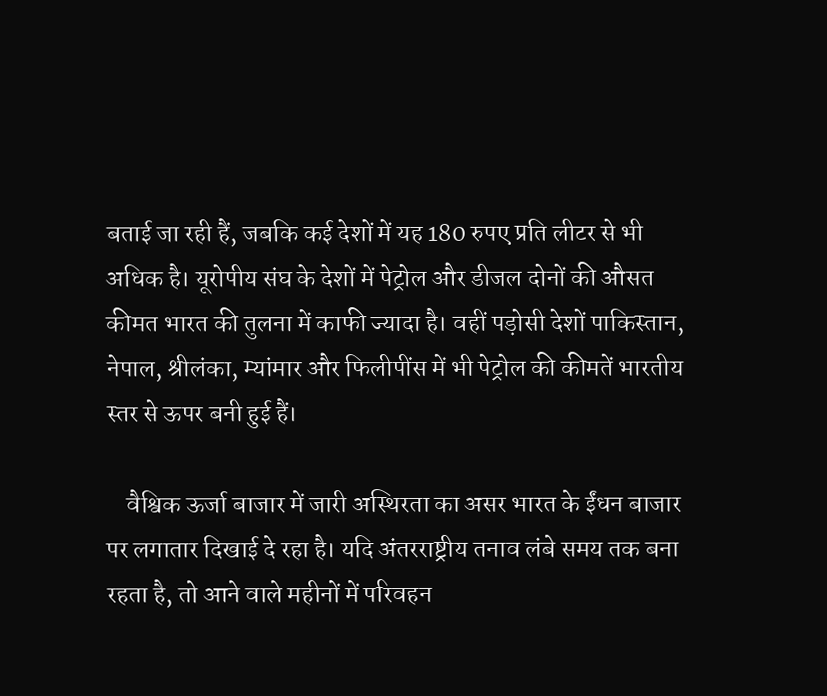बताई जा रही हैं, जबकि कई देशों में यह 180 रुपए प्रति लीटर से भी अधिक है। यूरोपीय संघ के देशों में पेट्रोल और डीजल दोनों की औसत कीमत भारत की तुलना में काफी ज्यादा है। वहीं पड़ोसी देशों पाकिस्तान, नेपाल, श्रीलंका, म्यांमार और फिलीपींस में भी पेट्रोल की कीमतें भारतीय स्तर से ऊपर बनी हुई हैं।

    वैश्विक ऊर्जा बाजार में जारी अस्थिरता का असर भारत के ईंधन बाजार पर लगातार दिखाई दे रहा है। यदि अंतरराष्ट्रीय तनाव लंबे समय तक बना रहता है, तो आने वाले महीनों में परिवहन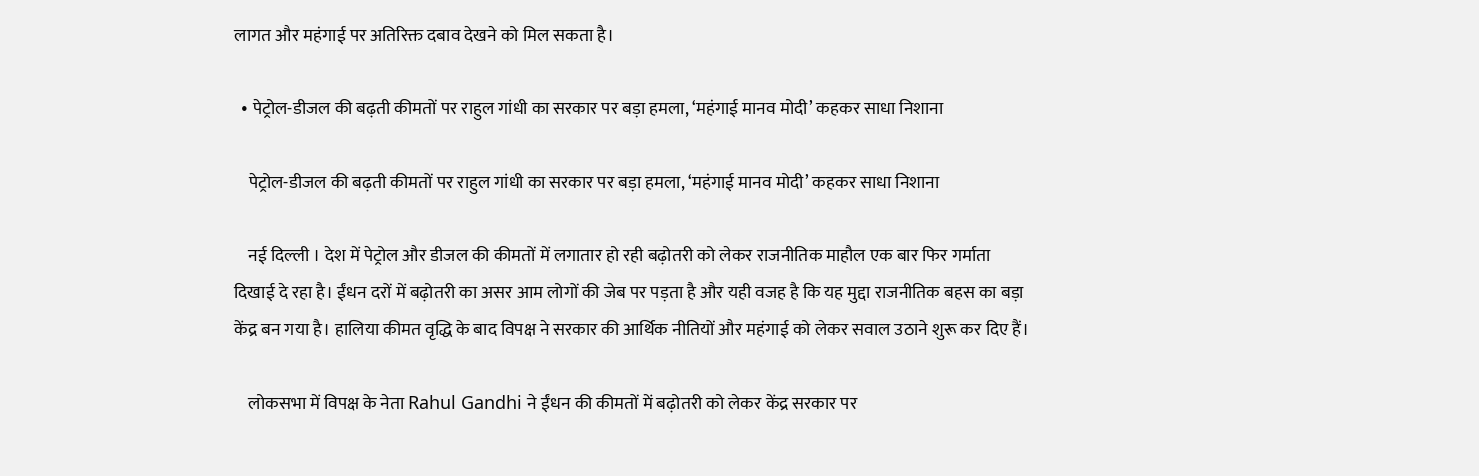लागत और महंगाई पर अतिरिक्त दबाव देखने को मिल सकता है।

  • पेट्रोल-डीजल की बढ़ती कीमतों पर राहुल गांधी का सरकार पर बड़ा हमला, ‘महंगाई मानव मोदी’ कहकर साधा निशाना

    पेट्रोल-डीजल की बढ़ती कीमतों पर राहुल गांधी का सरकार पर बड़ा हमला, ‘महंगाई मानव मोदी’ कहकर साधा निशाना

    नई दिल्ली । देश में पेट्रोल और डीजल की कीमतों में लगातार हो रही बढ़ोतरी को लेकर राजनीतिक माहौल एक बार फिर गर्माता दिखाई दे रहा है। ईंधन दरों में बढ़ोतरी का असर आम लोगों की जेब पर पड़ता है और यही वजह है कि यह मुद्दा राजनीतिक बहस का बड़ा केंद्र बन गया है। हालिया कीमत वृद्धि के बाद विपक्ष ने सरकार की आर्थिक नीतियों और महंगाई को लेकर सवाल उठाने शुरू कर दिए हैं।

    लोकसभा में विपक्ष के नेता Rahul Gandhi ने ईंधन की कीमतों में बढ़ोतरी को लेकर केंद्र सरकार पर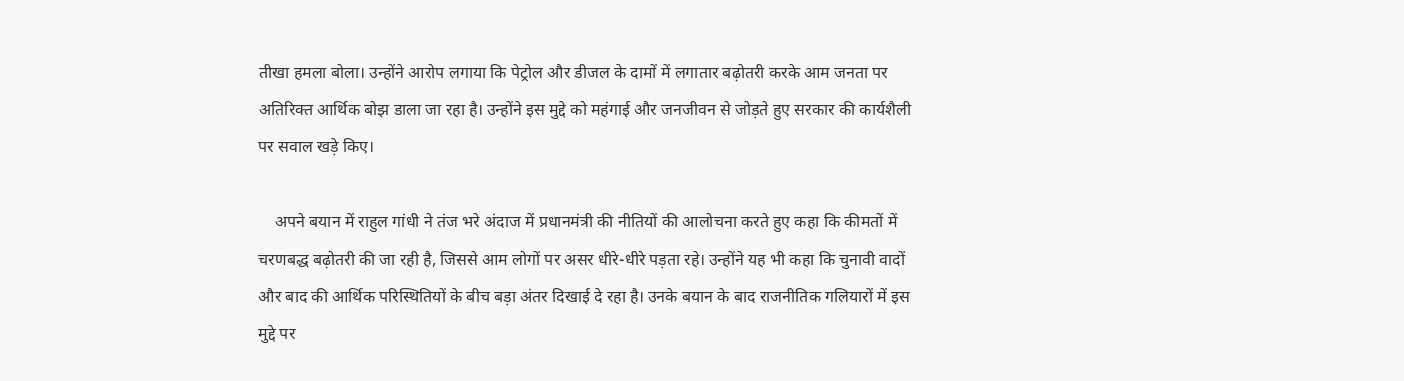तीखा हमला बोला। उन्होंने आरोप लगाया कि पेट्रोल और डीजल के दामों में लगातार बढ़ोतरी करके आम जनता पर अतिरिक्त आर्थिक बोझ डाला जा रहा है। उन्होंने इस मुद्दे को महंगाई और जनजीवन से जोड़ते हुए सरकार की कार्यशैली पर सवाल खड़े किए।

    अपने बयान में राहुल गांधी ने तंज भरे अंदाज में प्रधानमंत्री की नीतियों की आलोचना करते हुए कहा कि कीमतों में चरणबद्ध बढ़ोतरी की जा रही है, जिससे आम लोगों पर असर धीरे-धीरे पड़ता रहे। उन्होंने यह भी कहा कि चुनावी वादों और बाद की आर्थिक परिस्थितियों के बीच बड़ा अंतर दिखाई दे रहा है। उनके बयान के बाद राजनीतिक गलियारों में इस मुद्दे पर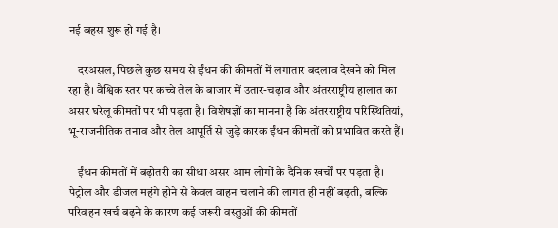नई बहस शुरू हो गई है।

    दरअसल, पिछले कुछ समय से ईंधन की कीमतों में लगातार बदलाव देखने को मिल रहा है। वैश्विक स्तर पर कच्चे तेल के बाजार में उतार-चढ़ाव और अंतरराष्ट्रीय हालात का असर घरेलू कीमतों पर भी पड़ता है। विशेषज्ञों का मानना है कि अंतरराष्ट्रीय परिस्थितियां, भू-राजनीतिक तनाव और तेल आपूर्ति से जुड़े कारक ईंधन कीमतों को प्रभावित करते हैं।

    ईंधन कीमतों में बढ़ोतरी का सीधा असर आम लोगों के दैनिक खर्चों पर पड़ता है। पेट्रोल और डीजल महंगे होने से केवल वाहन चलाने की लागत ही नहीं बढ़ती, बल्कि परिवहन खर्च बढ़ने के कारण कई जरूरी वस्तुओं की कीमतों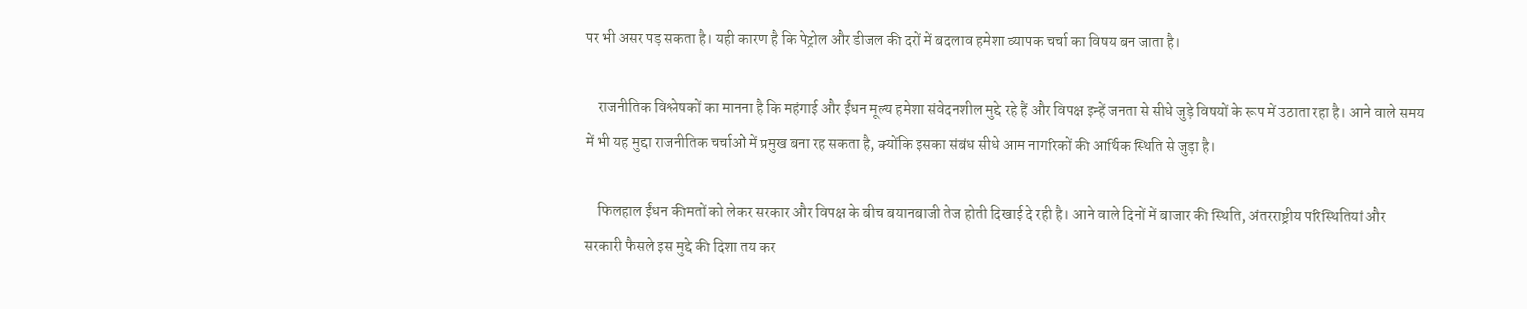पर भी असर पड़ सकता है। यही कारण है कि पेट्रोल और डीजल की दरों में बदलाव हमेशा व्यापक चर्चा का विषय बन जाता है।

    राजनीतिक विश्लेषकों का मानना है कि महंगाई और ईंधन मूल्य हमेशा संवेदनशील मुद्दे रहे हैं और विपक्ष इन्हें जनता से सीधे जुड़े विषयों के रूप में उठाता रहा है। आने वाले समय में भी यह मुद्दा राजनीतिक चर्चाओं में प्रमुख बना रह सकता है, क्योंकि इसका संबंध सीधे आम नागरिकों की आर्थिक स्थिति से जुड़ा है।

    फिलहाल ईंधन कीमतों को लेकर सरकार और विपक्ष के बीच बयानबाजी तेज होती दिखाई दे रही है। आने वाले दिनों में बाजार की स्थिति, अंतरराष्ट्रीय परिस्थितियां और सरकारी फैसले इस मुद्दे की दिशा तय कर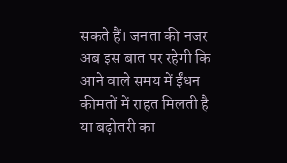सकते हैं। जनता की नजर अब इस बात पर रहेगी कि आने वाले समय में ईंधन कीमतों में राहत मिलती है या बढ़ोतरी का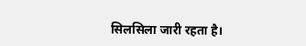सिलसिला जारी रहता है।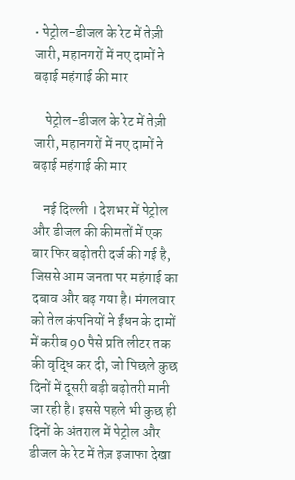• पेट्रोल-डीजल के रेट में तेज़ी जारी, महानगरों में नए दामों ने बढ़ाई महंगाई की मार

    पेट्रोल-डीजल के रेट में तेज़ी जारी, महानगरों में नए दामों ने बढ़ाई महंगाई की मार

    नई दिल्ली । देशभर में पेट्रोल और डीजल की कीमतों में एक बार फिर बढ़ोतरी दर्ज की गई है, जिससे आम जनता पर महंगाई का दबाव और बढ़ गया है। मंगलवार को तेल कंपनियों ने ईंधन के दामों में करीब 90 पैसे प्रति लीटर तक की वृद्धि कर दी, जो पिछले कुछ दिनों में दूसरी बड़ी बढ़ोतरी मानी जा रही है। इससे पहले भी कुछ ही दिनों के अंतराल में पेट्रोल और डीजल के रेट में तेज़ इजाफा देखा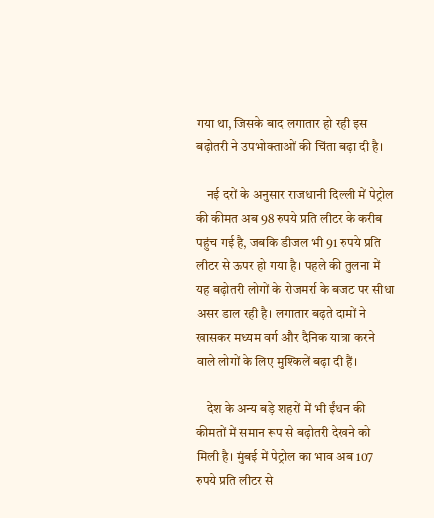गया था, जिसके बाद लगातार हो रही इस बढ़ोतरी ने उपभोक्ताओं की चिंता बढ़ा दी है।

    नई दरों के अनुसार राजधानी दिल्ली में पेट्रोल की कीमत अब 98 रुपये प्रति लीटर के करीब पहुंच गई है, जबकि डीजल भी 91 रुपये प्रति लीटर से ऊपर हो गया है। पहले की तुलना में यह बढ़ोतरी लोगों के रोजमर्रा के बजट पर सीधा असर डाल रही है। लगातार बढ़ते दामों ने खासकर मध्यम वर्ग और दैनिक यात्रा करने वाले लोगों के लिए मुश्किलें बढ़ा दी हैं।

    देश के अन्य बड़े शहरों में भी ईंधन की कीमतों में समान रूप से बढ़ोतरी देखने को मिली है। मुंबई में पेट्रोल का भाव अब 107 रुपये प्रति लीटर से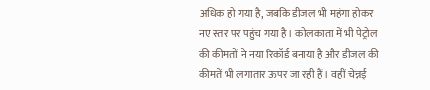अधिक हो गया है, जबकि डीजल भी महंगा होकर नए स्तर पर पहुंच गया है। कोलकाता में भी पेट्रोल की कीमतों ने नया रिकॉर्ड बनाया है और डीजल की कीमतें भी लगातार ऊपर जा रही हैं। वहीं चेन्नई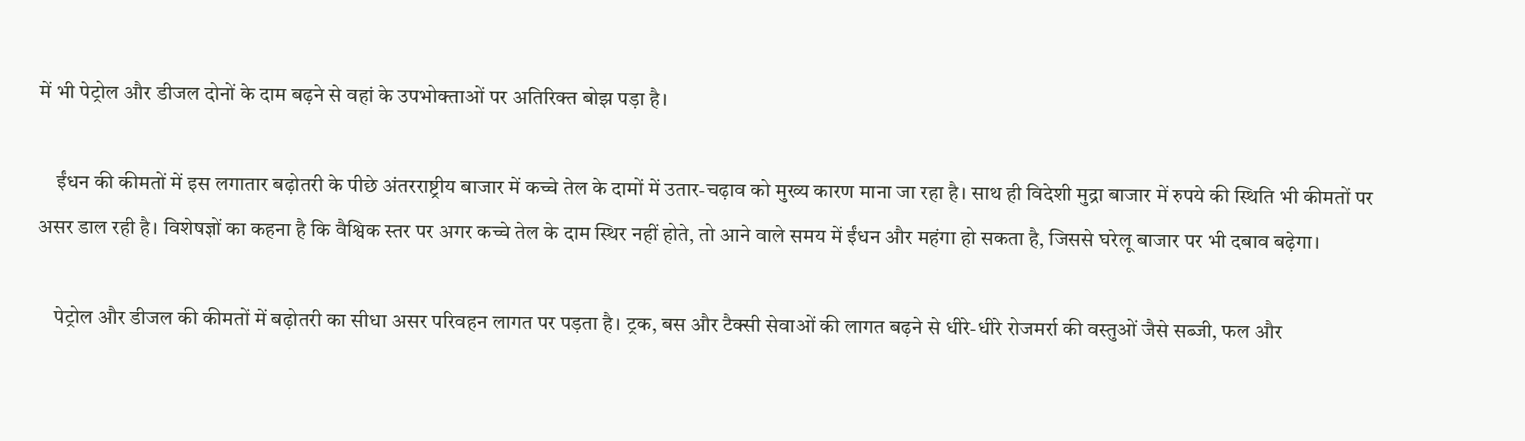में भी पेट्रोल और डीजल दोनों के दाम बढ़ने से वहां के उपभोक्ताओं पर अतिरिक्त बोझ पड़ा है।

    ईंधन की कीमतों में इस लगातार बढ़ोतरी के पीछे अंतरराष्ट्रीय बाजार में कच्चे तेल के दामों में उतार-चढ़ाव को मुख्य कारण माना जा रहा है। साथ ही विदेशी मुद्रा बाजार में रुपये की स्थिति भी कीमतों पर असर डाल रही है। विशेषज्ञों का कहना है कि वैश्विक स्तर पर अगर कच्चे तेल के दाम स्थिर नहीं होते, तो आने वाले समय में ईंधन और महंगा हो सकता है, जिससे घरेलू बाजार पर भी दबाव बढ़ेगा।

    पेट्रोल और डीजल की कीमतों में बढ़ोतरी का सीधा असर परिवहन लागत पर पड़ता है। ट्रक, बस और टैक्सी सेवाओं की लागत बढ़ने से धीरे-धीरे रोजमर्रा की वस्तुओं जैसे सब्जी, फल और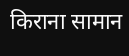किराना सामान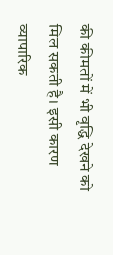की कीमतों में भी वृद्धि देखने को मिल सकती है। इसी कारण व्यापारिक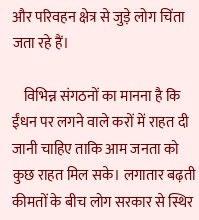और परिवहन क्षेत्र से जुड़े लोग चिंता जता रहे हैं।

    विभिन्न संगठनों का मानना है कि ईंधन पर लगने वाले करों में राहत दी जानी चाहिए ताकि आम जनता को कुछ राहत मिल सके। लगातार बढ़ती कीमतों के बीच लोग सरकार से स्थिर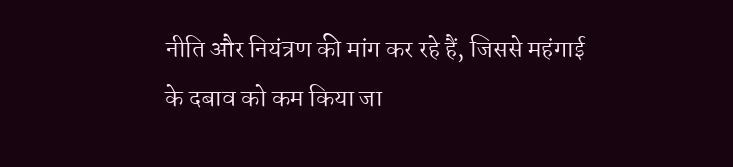नीति और नियंत्रण की मांग कर रहे हैं, जिससे महंगाई के दबाव को कम किया जा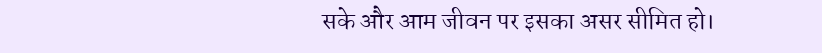सके और आम जीवन पर इसका असर सीमित हो।